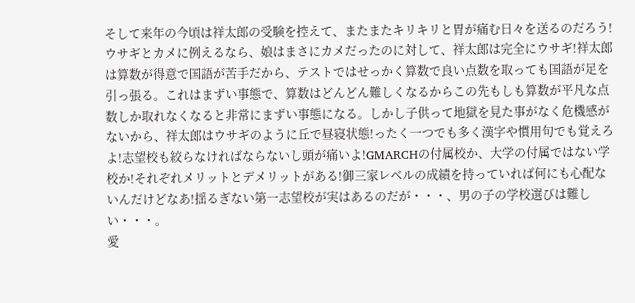そして来年の今頃は祥太郎の受験を控えて、またまたキリキリと胃が痛む日々を送るのだろう!ウサギとカメに例えるなら、娘はまさにカメだったのに対して、祥太郎は完全にウサギ!祥太郎は算数が得意で国語が苦手だから、テストではせっかく算数で良い点数を取っても国語が足を引っ張る。これはまずい事態で、算数はどんどん難しくなるからこの先もしも算数が平凡な点数しか取れなくなると非常にまずい事態になる。しかし子供って地獄を見た事がなく危機感がないから、祥太郎はウサギのように丘で昼寝状態!ったく一つでも多く漢字や慣用句でも覚えろよ!志望校も絞らなければならないし頭が痛いよ!GMARCHの付属校か、大学の付属ではない学校か!それぞれメリットとデメリットがある!御三家レベルの成績を持っていれば何にも心配ないんだけどなあ!揺るぎない第一志望校が実はあるのだが・・・、男の子の学校選びは難しい・・・。
愛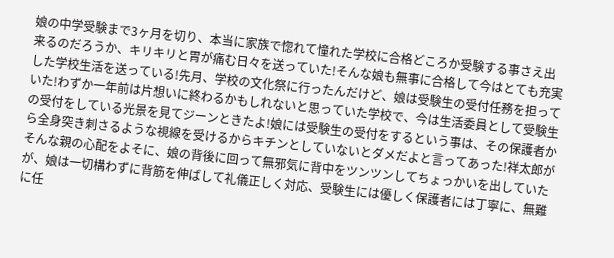娘の中学受験まで3ヶ月を切り、本当に家族で惚れて憧れた学校に合格どころか受験する事さえ出来るのだろうか、キリキリと胃が痛む日々を送っていた!そんな娘も無事に合格して今はとても充実した学校生活を送っている!先月、学校の文化祭に行ったんだけど、娘は受験生の受付任務を担っていた!わずか一年前は片想いに終わるかもしれないと思っていた学校で、今は生活委員として受験生の受付をしている光景を見てジーンときたよ!娘には受験生の受付をするという事は、その保護者から全身突き刺さるような視線を受けるからキチンとしていないとダメだよと言ってあった!祥太郎がそんな親の心配をよそに、娘の背後に回って無邪気に背中をツンツンしてちょっかいを出していたが、娘は一切構わずに背筋を伸ばして礼儀正しく対応、受験生には優しく保護者には丁寧に、無難に任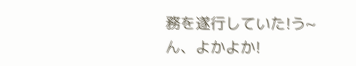務を遂行していた!う~ん、よかよか!